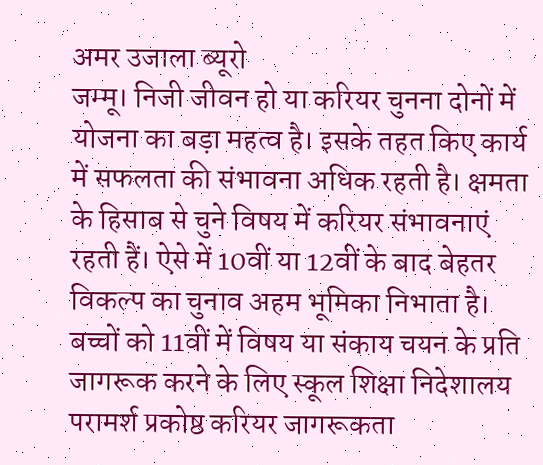अमर उजाला ब्यूरो
जम्मू। निजी जीवन हो या करियर चुनना दोनों में योजना का बड़ा महत्व है। इसके तहत किए कार्य में सफलता की संभावना अधिक रहती है। क्षमता के हिसाब से चुने विषय में करियर संभावनाएं रहती हैं। ऐसे में 10वीं या 12वीं के बाद बेहतर विकल्प का चुनाव अहम भूमिका निभाता है। बच्चों को 11वीं में विषय या संकाय चयन के प्रति जागरूक करने के लिए स्कूल शिक्षा निदेशालय परामर्श प्रकोष्ठ करियर जागरूकता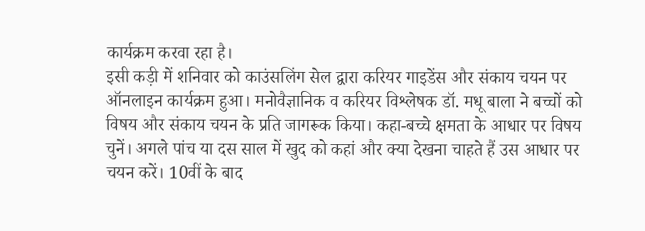कार्यक्रम करवा रहा है।
इसी कड़ी में शनिवार को काउंसलिंग सेल द्वारा करियर गाइडेंस और संकाय चयन पर ऑनलाइन कार्यक्रम हुआ। मनोवैज्ञानिक व करियर विश्लेषक डॉ. मधू बाला ने बच्चों को विषय और संकाय चयन के प्रति जागरूक किया। कहा-बच्चे क्षमता के आधार पर विषय चुनें। अगले पांच या दस साल में खुद को कहां और क्या देखना चाहते हैं उस आधार पर चयन करें। 10वीं के बाद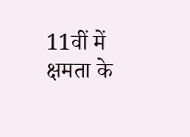11वीं में क्षमता के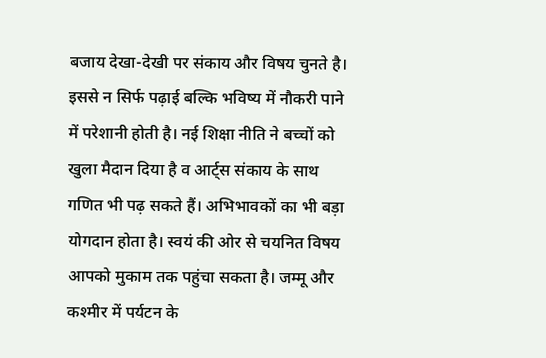बजाय देखा-देखी पर संकाय और विषय चुनते है। इससे न सिर्फ पढ़ाई बल्कि भविष्य में नौकरी पाने में परेशानी होती है। नई शिक्षा नीति ने बच्चों को खुला मैदान दिया है व आर्ट्स संकाय के साथ गणित भी पढ़ सकते हैं। अभिभावकों का भी बड़ा योगदान होता है। स्वयं की ओर से चयनित विषय आपको मुकाम तक पहुंचा सकता है। जम्मू और कश्मीर में पर्यटन के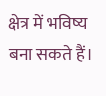क्षेत्र में भविष्य बना सकते हैं।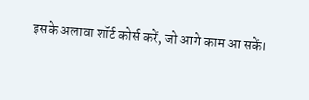इसके अलावा शॉर्ट कोर्स करें, जो आगे काम आ सकें।